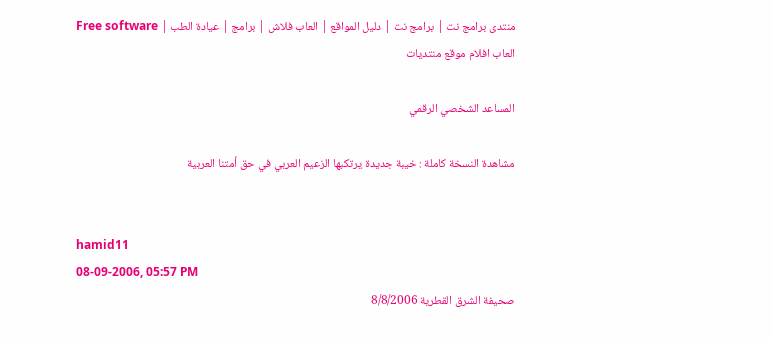منتدى برامج نت | برامج نت | دليل المواقع | العاب فلاش | برامج | عيادة الطب | Free software
العاب افلام موقع منتديات

المساعد الشخصي الرقمي

مشاهدة النسخة كاملة : خيبة جديدة يرتكبها الزعيم العربي في حق أمتنا العربية


hamid11
08-09-2006, 05:57 PM
صحيفة الشرق القطرية 8/8/2006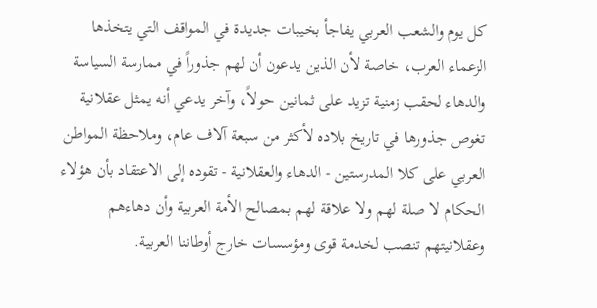كل يوم والشعب العربي يفاجأ بخيبات جديدة في المواقف التي يتخذها الزعماء العرب، خاصة لأن الذين يدعون أن لهم جذوراً في ممارسة السياسة والدهاء لحقب زمنية تزيد على ثمانين حولاً، وآخر يدعي أنه يمثل عقلانية تغوص جذورها في تاريخ بلاده لأكثر من سبعة آلاف عام، وملاحظة المواطن العربي على كلا المدرستين - الدهاء والعقلانية - تقوده إلى الاعتقاد بأن هؤلاء الحكام لا صلة لهم ولا علاقة لهم بمصالح الأمة العربية وأن دهاءهم وعقلانيتهم تنصب لخدمة قوى ومؤسسات خارج أوطاننا العربية.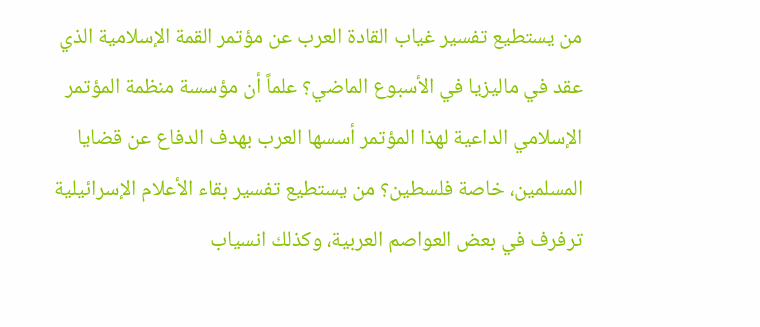من يستطيع تفسير غياب القادة العرب عن مؤتمر القمة الإسلامية الذي عقد في ماليزيا في الأسبوع الماضي؟ علماً أن مؤسسة منظمة المؤتمر الإسلامي الداعية لهذا المؤتمر أسسها العرب بهدف الدفاع عن قضايا المسلمين، خاصة فلسطين؟ من يستطيع تفسير بقاء الأعلام الإسرائيلية ترفرف في بعض العواصم العربية، وكذلك انسياب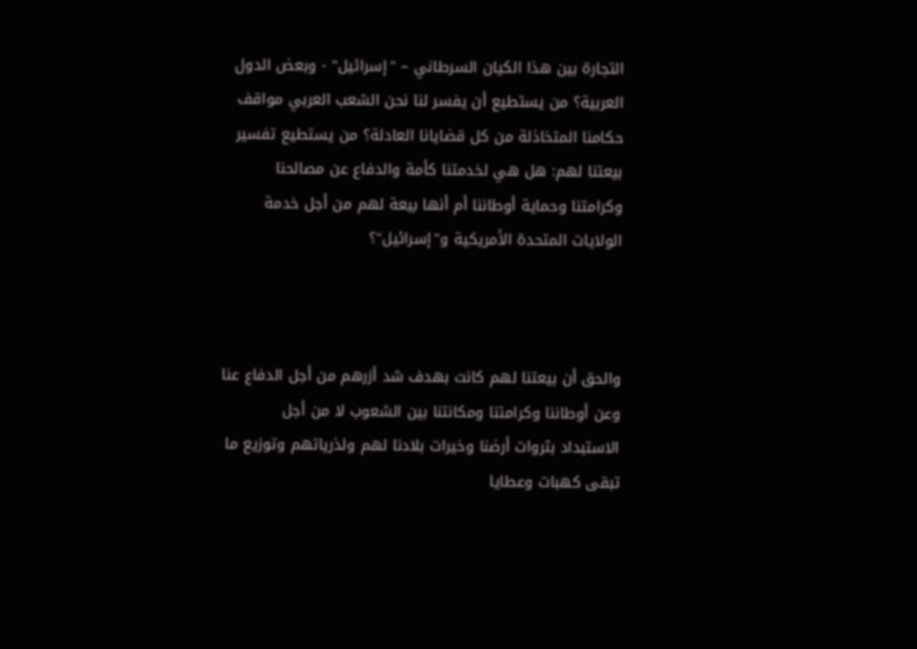التجارة بين هذا الكيان السرطاني – "إسرائيل" - وبعض الدول العربية؟ من يستطيع أن يفسر لنا نحن الشعب العربي مواقف حكامنا المتخاذلة من كل قضايانا العادلة؟ من يستطيع تفسير بيعتنا لهم: هل هي لخدمتنا كأمة والدفاع عن مصالحنا وكرامتنا وحماية أوطاننا أم أنها بيعة لهم من أجل خدمة الولايات المتحدة الأمريكية و"إسرائيل"؟



والحق أن بيعتنا لهم كانت بهدف شد أزرهم من أجل الدفاع عنا وعن أوطاننا وكرامتنا ومكانتنا بين الشعوب لا من أجل الاستبداد بثروات أرضنا وخيرات بلادنا لهم ولذرياتهم وتوزيع ما تبقى كهبات وعطايا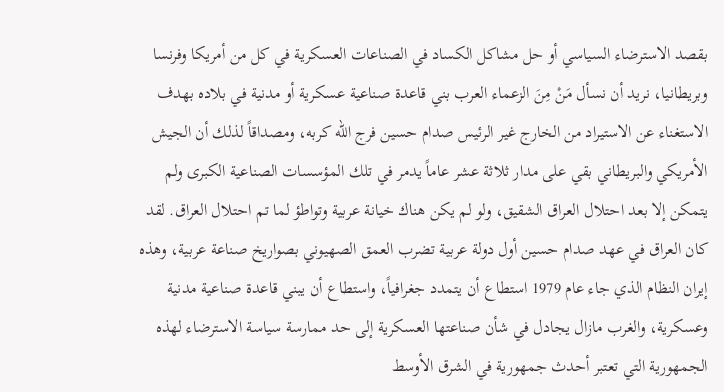بقصد الاسترضاء السياسي أو حل مشاكل الكساد في الصناعات العسكرية في كل من أمريكا وفرنسا وبريطانيا، نريد أن نسأل مَنْ مِنَ الزعماء العرب بني قاعدة صناعية عسكرية أو مدنية في بلاده بهدف الاستغناء عن الاستيراد من الخارج غير الرئيس صدام حسين فرج الله كربه، ومصداقاً لذلك أن الجيش الأمريكي والبريطاني بقي على مدار ثلاثة عشر عاماً يدمر في تلك المؤسسات الصناعية الكبرى ولم يتمكن إلا بعد احتلال العراق الشقيق، ولو لم يكن هناك خيانة عربية وتواطؤ لما تم احتلال العراق. لقد كان العراق في عهد صدام حسين أول دولة عربية تضرب العمق الصهيوني بصواريخ صناعة عربية، وهذه إيران النظام الذي جاء عام 1979 استطاع أن يتمدد جغرافياً، واستطاع أن يبني قاعدة صناعية مدنية وعسكرية، والغرب مازال يجادل في شأن صناعتها العسكرية إلى حد ممارسة سياسة الاسترضاء لهذه الجمهورية التي تعتبر أحدث جمهورية في الشرق الأوسط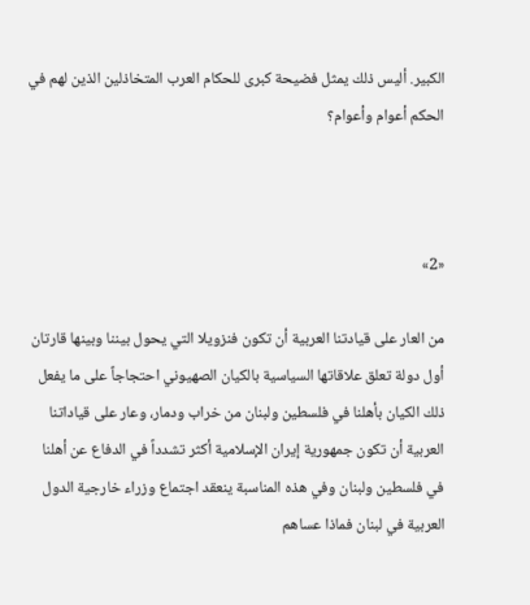الكبير. أليس ذلك يمثل فضيحة كبرى للحكام العرب المتخاذلين الذين لهم في الحكم أعوام وأعوام؟



«2»

من العار على قيادتنا العربية أن تكون فنزويلا التي يحول بيننا وبينها قارتان أول دولة تعلق علاقاتها السياسية بالكيان الصهيوني احتجاجاً على ما يفعل ذلك الكيان بأهلنا في فلسطين ولبنان من خراب ودمار، وعار على قياداتنا العربية أن تكون جمهورية إيران الإسلامية أكثر تشدداً في الدفاع عن أهلنا في فلسطين ولبنان وفي هذه المناسبة ينعقد اجتماع وزراء خارجية الدول العربية في لبنان فماذا عساهم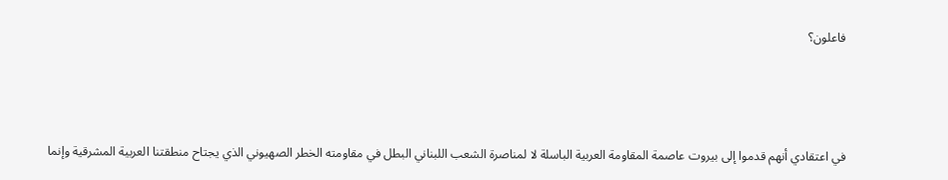فاعلون؟



في اعتقادي أنهم قدموا إلى بيروت عاصمة المقاومة العربية الباسلة لا لمناصرة الشعب اللبناني البطل في مقاومته الخطر الصهيوني الذي يجتاح منطقتنا العربية المشرقية وإنما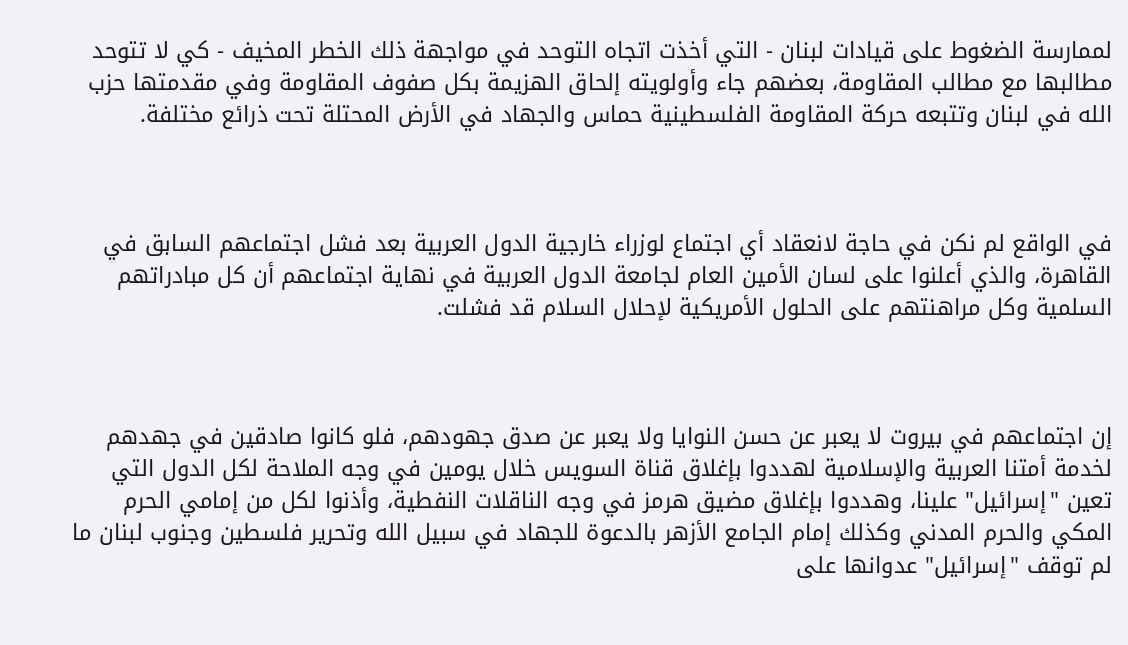لممارسة الضغوط على قيادات لبنان - التي أخذت اتجاه التوحد في مواجهة ذلك الخطر المخيف - كي لا تتوحد مطالبها مع مطالب المقاومة، بعضهم جاء وأولويته إلحاق الهزيمة بكل صفوف المقاومة وفي مقدمتها حزب الله في لبنان وتتبعه حركة المقاومة الفلسطينية حماس والجهاد في الأرض المحتلة تحت ذرائع مختلفة.



في الواقع لم نكن في حاجة لانعقاد أي اجتماع لوزراء خارجية الدول العربية بعد فشل اجتماعهم السابق في القاهرة، والذي أعلنوا على لسان الأمين العام لجامعة الدول العربية في نهاية اجتماعهم أن كل مبادراتهم السلمية وكل مراهنتهم على الحلول الأمريكية لإحلال السلام قد فشلت.



إن اجتماعهم في بيروت لا يعبر عن حسن النوايا ولا يعبر عن صدق جهودهم، فلو كانوا صادقين في جهدهم لخدمة أمتنا العربية والإسلامية لهددوا بإغلاق قناة السويس خلال يومين في وجه الملاحة لكل الدول التي تعين "إسرائيل" علينا، وهددوا بإغلاق مضيق هرمز في وجه الناقلات النفطية، وأذنوا لكل من إمامي الحرم المكي والحرم المدني وكذلك إمام الجامع الأزهر بالدعوة للجهاد في سبيل الله وتحرير فلسطين وجنوب لبنان ما لم توقف "إسرائيل" عدوانها على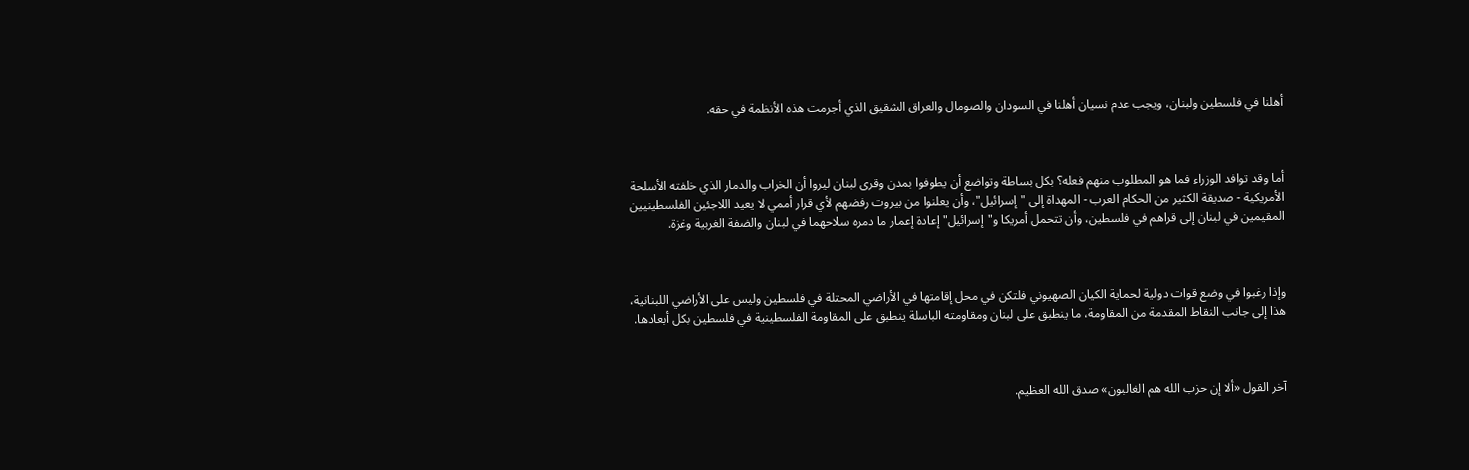أهلنا في فلسطين ولبنان، ويجب عدم نسيان أهلنا في السودان والصومال والعراق الشقيق الذي أجرمت هذه الأنظمة في حقه.



أما وقد توافد الوزراء فما هو المطلوب منهم فعله؟ بكل بساطة وتواضع أن يطوفوا بمدن وقرى لبنان ليروا أن الخراب والدمار الذي خلفته الأسلحة الأمريكية - صديقة الكثير من الحكام العرب - المهداة إلى "إسرائيل"، وأن يعلنوا من بيروت رفضهم لأي قرار أممي لا يعيد اللاجئين الفلسطينيين المقيمين في لبنان إلى قراهم في فلسطين، وأن تتحمل أمريكا و"إسرائيل" إعادة إعمار ما دمره سلاحهما في لبنان والضفة الغربية وغزة.



وإذا رغبوا في وضع قوات دولية لحماية الكيان الصهيوني فلتكن في محل إقامتها في الأراضي المحتلة في فلسطين وليس على الأراضي اللبنانية، هذا إلى جانب النقاط المقدمة من المقاومة، ما ينطبق على لبنان ومقاومته الباسلة ينطبق على المقاومة الفلسطينية في فلسطين بكل أبعادها.



آخر القول «ألا إن حزب الله هم الغالبون» صدق الله العظيم.